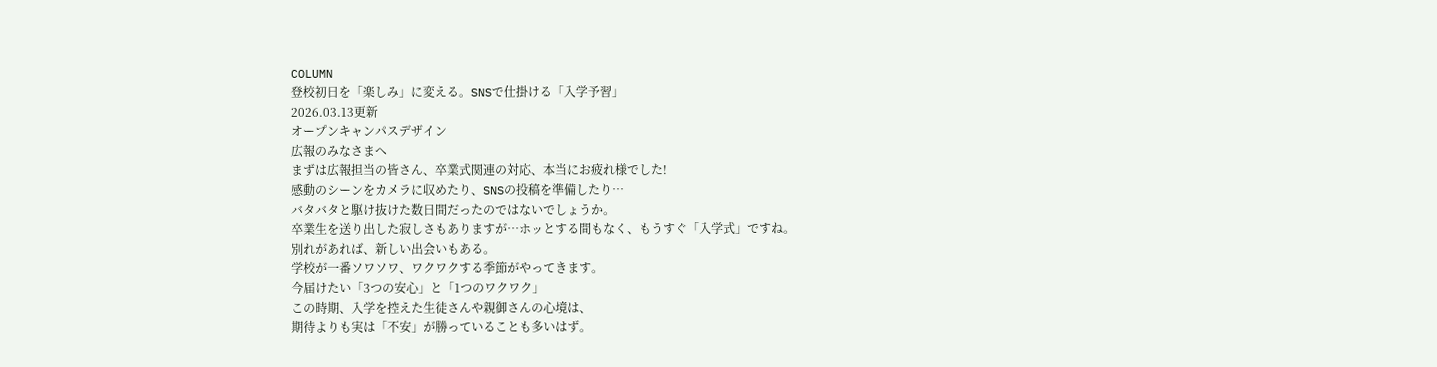COLUMN
登校初日を「楽しみ」に変える。SNSで仕掛ける「入学予習」
2026.03.13更新
オープンキャンパスデザイン
広報のみなさまへ
まずは広報担当の皆さん、卒業式関連の対応、本当にお疲れ様でした!
感動のシーンをカメラに収めたり、SNSの投稿を準備したり…
バタバタと駆け抜けた数日間だったのではないでしょうか。
卒業生を送り出した寂しさもありますが…ホッとする間もなく、もうすぐ「入学式」ですね。
別れがあれば、新しい出会いもある。
学校が一番ソワソワ、ワクワクする季節がやってきます。
今届けたい「3つの安心」と「1つのワクワク」
この時期、入学を控えた生徒さんや親御さんの心境は、
期待よりも実は「不安」が勝っていることも多いはず。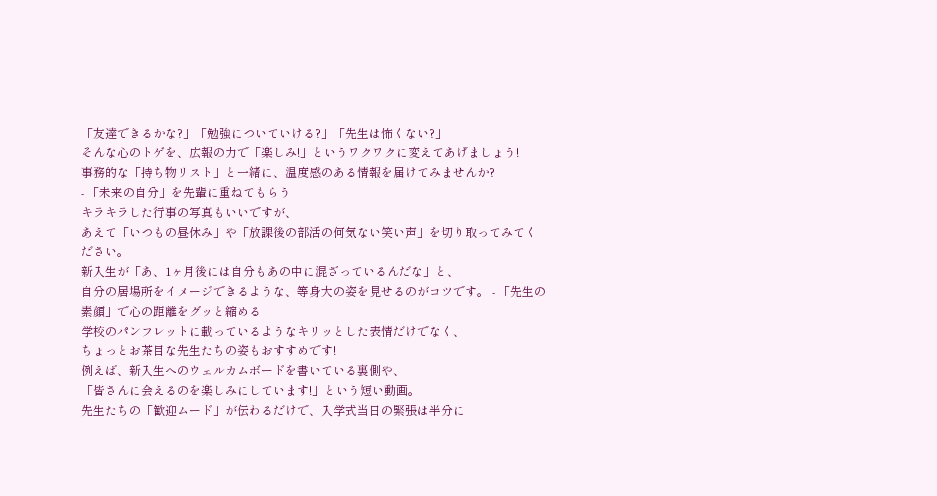「友達できるかな?」「勉強についていける?」「先生は怖くない?」
そんな心のトゲを、広報の力で「楽しみ!」というワクワクに変えてあげましょう!
事務的な「持ち物リスト」と一緒に、温度感のある情報を届けてみませんか?
- 「未来の自分」を先輩に重ねてもらう
キラキラした行事の写真もいいですが、
あえて「いつもの昼休み」や「放課後の部活の何気ない笑い声」を切り取ってみてください。
新入生が「あ、1ヶ月後には自分もあの中に混ざっているんだな」と、
自分の居場所をイメージできるような、等身大の姿を見せるのがコツです。 - 「先生の素顔」で心の距離をグッと縮める
学校のパンフレットに載っているようなキリッとした表情だけでなく、
ちょっとお茶目な先生たちの姿もおすすめです!
例えば、新入生へのウェルカムボードを書いている裏側や、
「皆さんに会えるのを楽しみにしています!」という短い動画。
先生たちの「歓迎ムード」が伝わるだけで、入学式当日の緊張は半分に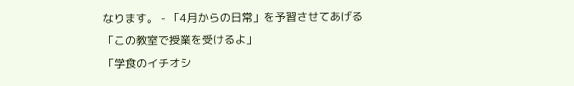なります。 - 「4月からの日常」を予習させてあげる
「この教室で授業を受けるよ」
「学食のイチオシ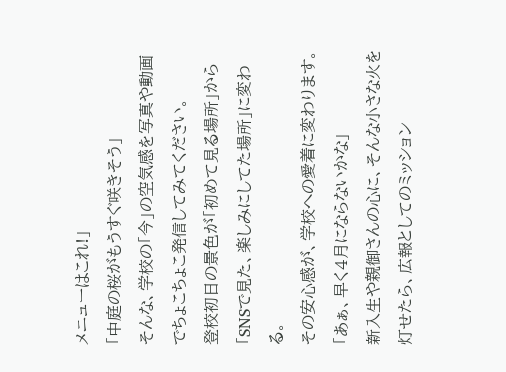メニューはこれ!」
「中庭の桜がもうすぐ咲きそう」
そんな、学校の「今」の空気感を写真や動画でちょこちょこ発信してみてください。
登校初日の景色が「初めて見る場所」から「SNSで見た、楽しみにしてた場所」に変わる。
その安心感が、学校への愛着に変わります。
「あぁ、早く4月にならないかな」
新入生や親御さんの心に、そんな小さな火を灯せたら、広報としてのミッション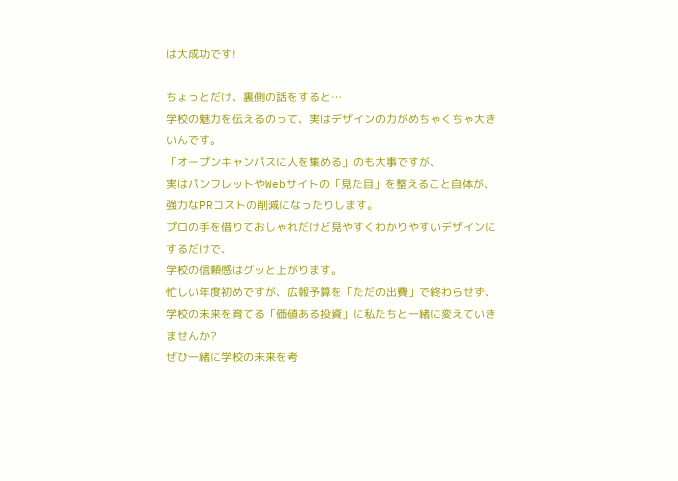は大成功です!

ちょっとだけ、裏側の話をすると…
学校の魅力を伝えるのって、実はデザインの力がめちゃくちゃ大きいんです。
「オープンキャンパスに人を集める」のも大事ですが、
実はパンフレットやWebサイトの「見た目」を整えること自体が、
強力なPRコストの削減になったりします。
プロの手を借りておしゃれだけど見やすくわかりやすいデザインにするだけで、
学校の信頼感はグッと上がります。
忙しい年度初めですが、広報予算を「ただの出費」で終わらせず、
学校の未来を育てる「価値ある投資」に私たちと一緒に変えていきませんか?
ぜひ一緒に学校の未来を考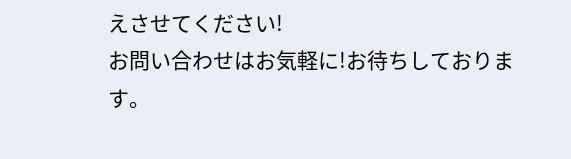えさせてください!
お問い合わせはお気軽に!お待ちしております。